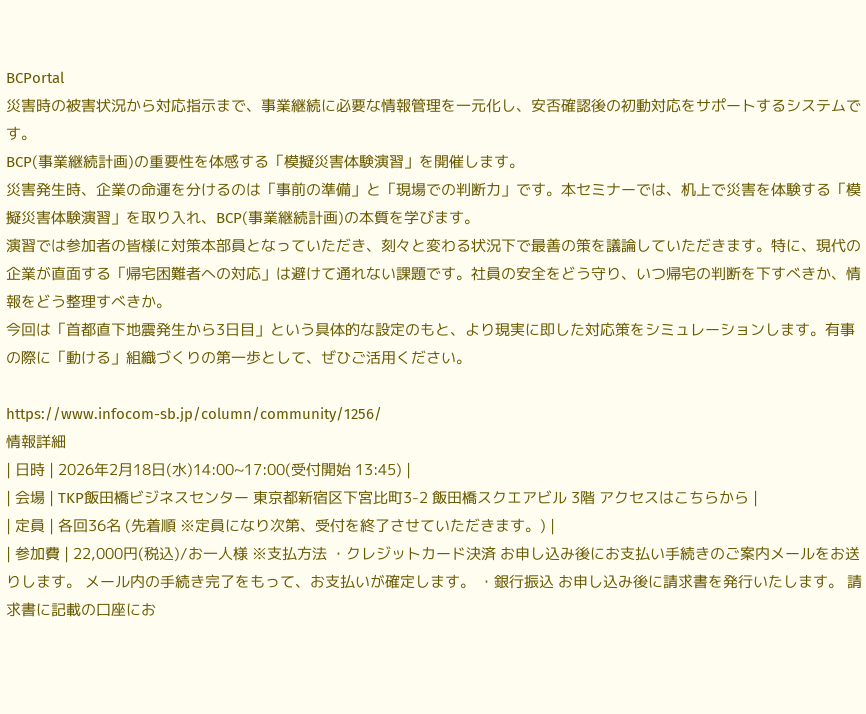BCPortal
災害時の被害状況から対応指示まで、事業継続に必要な情報管理を一元化し、安否確認後の初動対応をサポートするシステムです。
BCP(事業継続計画)の重要性を体感する「模擬災害体験演習」を開催します。
災害発生時、企業の命運を分けるのは「事前の準備」と「現場での判断力」です。本セミナーでは、机上で災害を体験する「模擬災害体験演習」を取り入れ、BCP(事業継続計画)の本質を学びます。
演習では参加者の皆様に対策本部員となっていただき、刻々と変わる状況下で最善の策を議論していただきます。特に、現代の企業が直面する「帰宅困難者への対応」は避けて通れない課題です。社員の安全をどう守り、いつ帰宅の判断を下すべきか、情報をどう整理すべきか。
今回は「首都直下地震発生から3日目」という具体的な設定のもと、より現実に即した対応策をシミュレーションします。有事の際に「動ける」組織づくりの第一歩として、ぜひご活用ください。

https://www.infocom-sb.jp/column/community/1256/
情報詳細
| 日時 | 2026年2月18日(水)14:00~17:00(受付開始 13:45) |
| 会場 | TKP飯田橋ビジネスセンター 東京都新宿区下宮比町3-2 飯田橋スクエアビル 3階 アクセスはこちらから |
| 定員 | 各回36名 (先着順 ※定員になり次第、受付を終了させていただきます。) |
| 参加費 | 22,000円(税込)/お一人様 ※支払方法 ・クレジットカード決済 お申し込み後にお支払い手続きのご案内メールをお送りします。 メール内の手続き完了をもって、お支払いが確定します。 ・銀行振込 お申し込み後に請求書を発行いたします。 請求書に記載の口座にお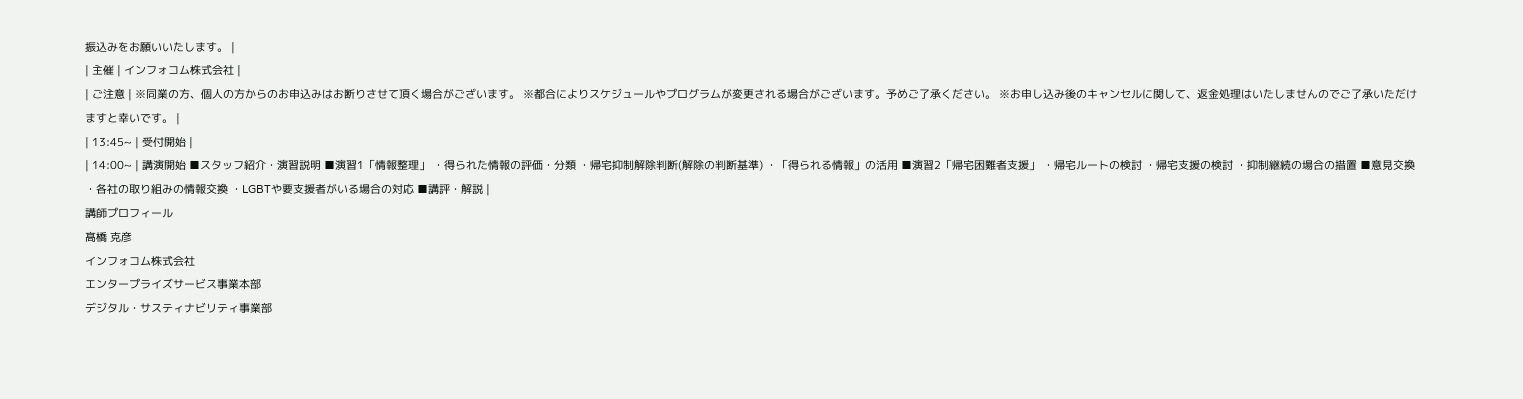振込みをお願いいたします。 |
| 主催 | インフォコム株式会社 |
| ご注意 | ※同業の方、個人の方からのお申込みはお断りさせて頂く場合がございます。 ※都合によりスケジュールやプログラムが変更される場合がございます。予めご了承ください。 ※お申し込み後のキャンセルに関して、返金処理はいたしませんのでご了承いただけますと幸いです。 |
| 13:45~ | 受付開始 |
| 14:00~ | 講演開始 ■スタッフ紹介・演習説明 ■演習1「情報整理」 ・得られた情報の評価・分類 ・帰宅抑制解除判断(解除の判断基準) ・「得られる情報」の活用 ■演習2「帰宅困難者支援」 ・帰宅ルートの検討 ・帰宅支援の検討 ・抑制継続の場合の措置 ■意見交換 ・各社の取り組みの情報交換 ・LGBTや要支援者がいる場合の対応 ■講評・解説 |
講師プロフィール
髙橋 克彦
インフォコム株式会社
エンタープライズサービス事業本部
デジタル・サスティナビリティ事業部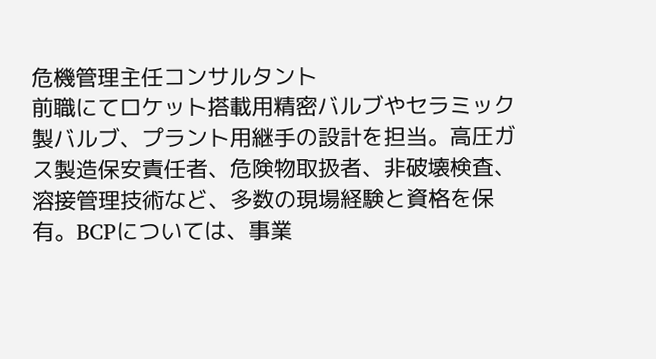危機管理主任コンサルタント
前職にてロケット搭載用精密バルブやセラミック製バルブ、プラント用継手の設計を担当。高圧ガス製造保安責任者、危険物取扱者、非破壊検査、溶接管理技術など、多数の現場経験と資格を保有。BCPについては、事業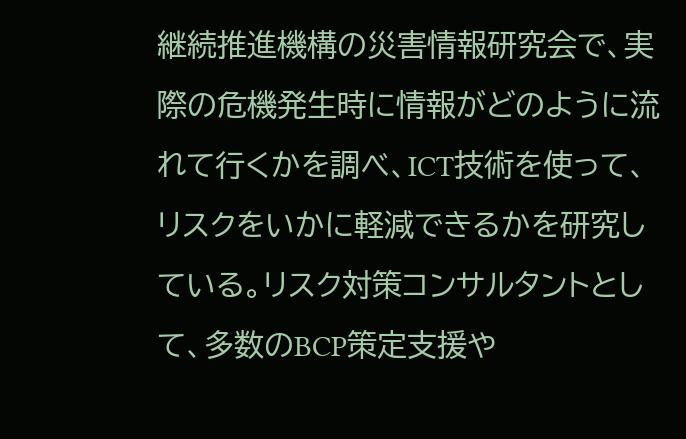継続推進機構の災害情報研究会で、実際の危機発生時に情報がどのように流れて行くかを調べ、ICT技術を使って、リスクをいかに軽減できるかを研究している。リスク対策コンサルタントとして、多数のBCP策定支援や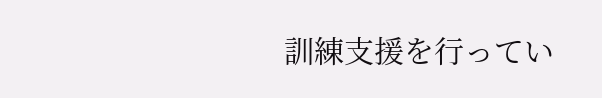訓練支援を行ってい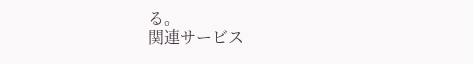る。
関連サービス